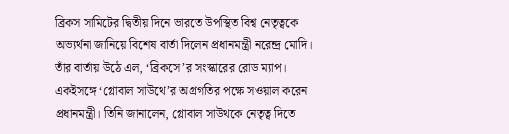ব্রিকস সামিটের দ্বিতীয় দিনে ভারতে উপস্থিত বিশ্ব নেতৃত্বকে অভ্যর্থনা জানিয়ে বিশেষ বার্তা দিলেন প্রধানমন্ত্রী নরেন্দ্র মোদি। তাঁর বার্তায় উঠে এল, ‘ব্রিকসে’র সংস্কারের রোড ম্যাপ। একইসঙ্গে ‘গ্লোবাল সাউথে’র অগ্রগতির পক্ষে সওয়াল করেন প্রধানমন্ত্রী। তিনি জানালেন, গ্লোবাল সাউথকে নেতৃত্ব দিতে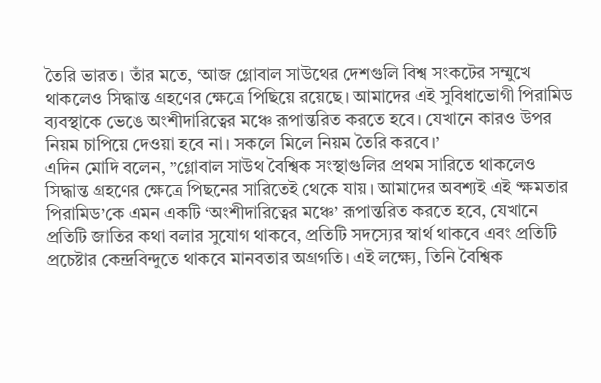তৈরি ভারত। তাঁর মতে, ‘আজ গ্লোবাল সাউথের দেশগুলি বিশ্ব সংকটের সম্মুখে থাকলেও সিদ্ধান্ত গ্রহণের ক্ষেত্রে পিছিয়ে রয়েছে। আমাদের এই সুবিধাভোগী পিরামিড ব্যবস্থাকে ভেঙে অংশীদারিত্বের মঞ্চে রূপান্তরিত করতে হবে। যেখানে কারও উপর নিয়ম চাপিয়ে দেওয়া হবে না। সকলে মিলে নিয়ম তৈরি করবে।’
এদিন মোদি বলেন, ”গ্লোবাল সাউথ বৈশ্বিক সংস্থাগুলির প্রথম সারিতে থাকলেও সিদ্ধান্ত গ্রহণের ক্ষেত্রে পিছনের সারিতেই থেকে যায়। আমাদের অবশ্যই এই ‘ক্ষমতার পিরামিড’কে এমন একটি ‘অংশীদারিত্বের মঞ্চে’ রূপান্তরিত করতে হবে, যেখানে প্রতিটি জাতির কথা বলার সুযোগ থাকবে, প্রতিটি সদস্যের স্বার্থ থাকবে এবং প্রতিটি প্রচেষ্টার কেন্দ্রবিন্দুতে থাকবে মানবতার অগ্রগতি। এই লক্ষ্যে, তিনি বৈশ্বিক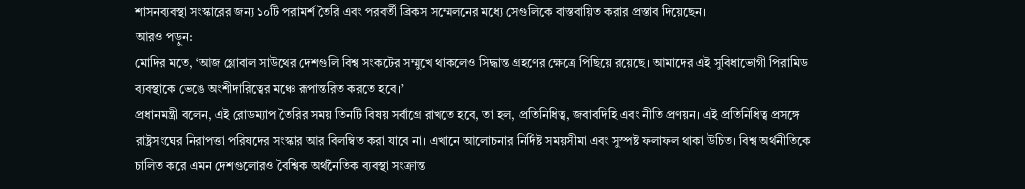শাসনব্যবস্থা সংস্কারের জন্য ১০টি পরামর্শ তৈরি এবং পরবর্তী ব্রিকস সম্মেলনের মধ্যে সেগুলিকে বাস্তবায়িত করার প্রস্তাব দিয়েছেন।
আরও পড়ুন:
মোদির মতে, ‘আজ গ্লোবাল সাউথের দেশগুলি বিশ্ব সংকটের সম্মুখে থাকলেও সিদ্ধান্ত গ্রহণের ক্ষেত্রে পিছিয়ে রয়েছে। আমাদের এই সুবিধাভোগী পিরামিড ব্যবস্থাকে ভেঙে অংশীদারিত্বের মঞ্চে রূপান্তরিত করতে হবে।’
প্রধানমন্ত্রী বলেন, এই রোডম্যাপ তৈরির সময় তিনটি বিষয় সর্বাগ্রে রাখতে হবে, তা হল, প্রতিনিধিত্ব, জবাবদিহি এবং নীতি প্রণয়ন। এই প্রতিনিধিত্ব প্রসঙ্গে রাষ্ট্রসংঘের নিরাপত্তা পরিষদের সংস্কার আর বিলম্বিত করা যাবে না। এখানে আলোচনার নির্দিষ্ট সময়সীমা এবং সুস্পষ্ট ফলাফল থাকা উচিত। বিশ্ব অর্থনীতিকে চালিত করে এমন দেশগুলোরও বৈশ্বিক অর্থনৈতিক ব্যবস্থা সংক্রান্ত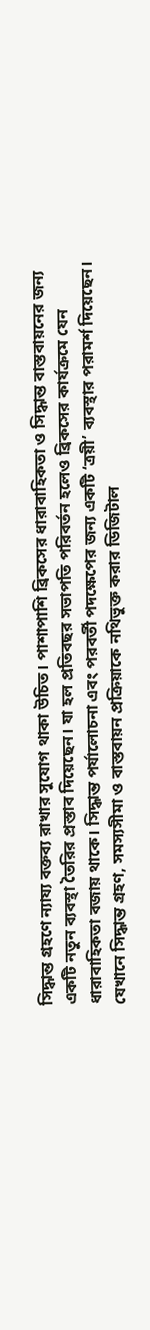সিদ্ধান্ত গ্রহণে ন্যায্য বক্তব্য রাখার সুযোগ থাকা উচিত। পাশাপাশি ব্রিকসের ধারাবাহিকতা ও সিদ্ধান্ত বাস্তবায়নের জন্য একটি নতুন ব্যবস্থা তৈরির প্রস্তাব দিয়েছেন। যা হল প্রতিবছর সভাপতি পরিবর্তন হলেও ব্রিকসের কার্যক্রমে যেন ধারাবাহিকতা বজায় থাকে। সিদ্ধান্ত পর্যালোচনা এবং পরবর্তী পদক্ষেপের জন্য একটি ‘ত্রয়ী’ ব্যবস্থার পরামর্শ দিয়েছেন। যেখানে সিদ্ধান্ত গ্রহণ, সমস্যসীমা ও বাস্তবায়ন প্রক্রিয়াকে নথিভুক্ত করার ডিজিটাল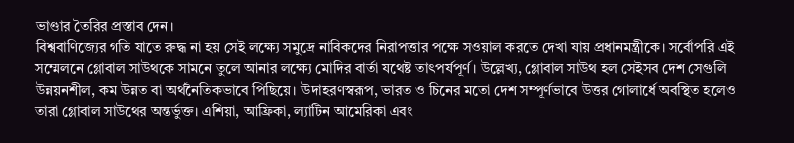ভাণ্ডার তৈরির প্রস্তাব দেন।
বিশ্ববাণিজ্যের গতি যাতে রুদ্ধ না হয় সেই লক্ষ্যে সমুদ্রে নাবিকদের নিরাপত্তার পক্ষে সওয়াল করতে দেখা যায় প্রধানমন্ত্রীকে। সর্বোপরি এই সম্মেলনে গ্লোবাল সাউথকে সামনে তুলে আনার লক্ষ্যে মোদির বার্তা যথেষ্ট তাৎপর্যপূর্ণ। উল্লেখ্য, গ্লোবাল সাউথ হল সেইসব দেশ সেগুলি উন্নয়নশীল, কম উন্নত বা অর্থনৈতিকভাবে পিছিয়ে। উদাহরণস্বরূপ, ভারত ও চিনের মতো দেশ সম্পূর্ণভাবে উত্তর গোলার্ধে অবস্থিত হলেও তারা গ্লোবাল সাউথের অন্তর্ভুক্ত। এশিয়া, আফ্রিকা, ল্যাটিন আমেরিকা এবং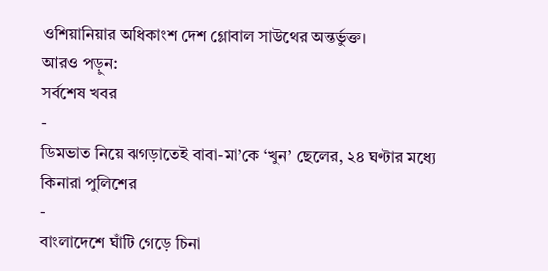ওশিয়ানিয়ার অধিকাংশ দেশ গ্লোবাল সাউথের অন্তর্ভুক্ত।
আরও পড়ুন:
সর্বশেষ খবর
-
ডিমভাত নিয়ে ঝগড়াতেই বাবা-মা’কে ‘খুন’ ছেলের, ২৪ ঘণ্টার মধ্যে কিনারা পুলিশের
-
বাংলাদেশে ঘাঁটি গেড়ে চিনা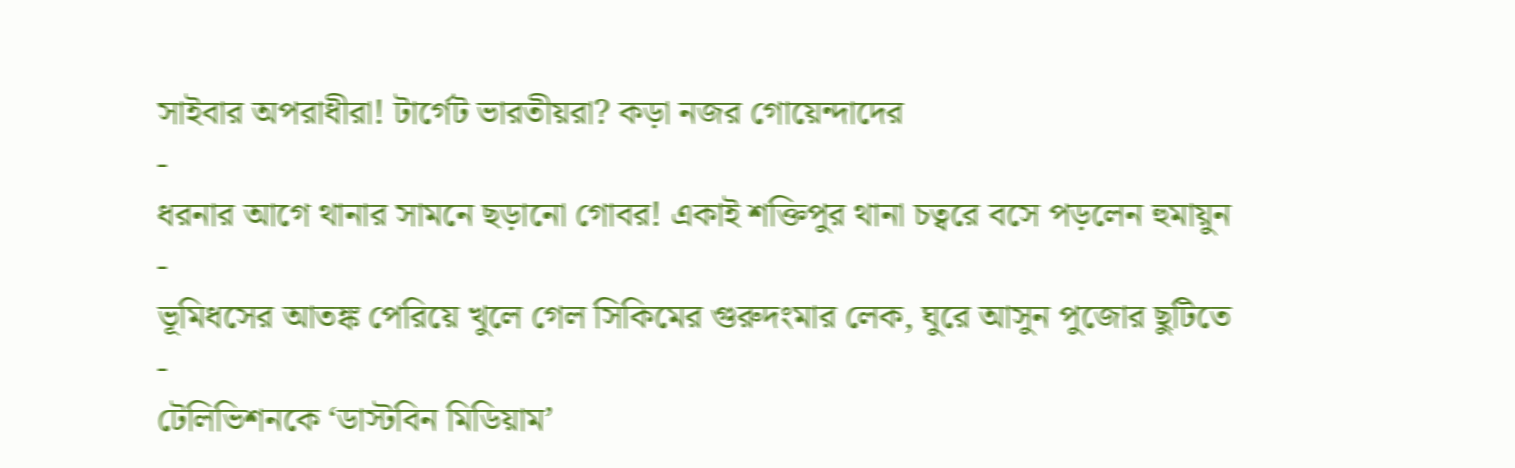সাইবার অপরাধীরা! টার্গেট ভারতীয়রা? কড়া নজর গোয়েন্দাদের
-
ধরনার আগে থানার সামনে ছড়ানো গোবর! একাই শক্তিপুর থানা চত্বরে বসে পড়লেন হুমায়ুন
-
ভূমিধসের আতঙ্ক পেরিয়ে খুলে গেল সিকিমের গুরুদংমার লেক, ঘুরে আসুন পুজোর ছুটিতে
-
টেলিভিশনকে ‘ডাস্টবিন মিডিয়াম’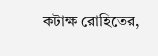কটাক্ষ রোহিতের,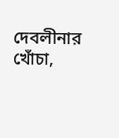দেবলীনার খোঁচা,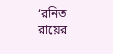‘রনিত রায়ের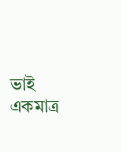ভাই একমাত্র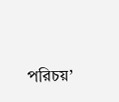পরিচয়’